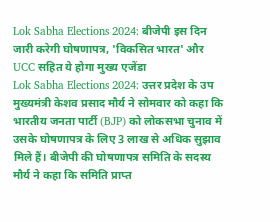Lok Sabha Elections 2024: बीजेपी इस दिन जारी करेगी घोषणापत्र, 'विकसित भारत' और UCC सहित ये होगा मुख्य एजेंडा
Lok Sabha Elections 2024: उत्तर प्रदेश के उप मुख्यमंत्री केशव प्रसाद मौर्य ने सोमवार को कहा कि भारतीय जनता पार्टी (BJP) को लोकसभा चुनाव में उसके घोषणापत्र के लिए 3 लाख से अधिक सुझाव मिले हैं। बीजेपी की घोषणापत्र समिति के सदस्य मौर्य ने कहा कि समिति प्राप्त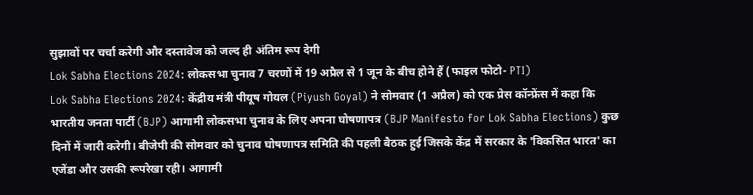सुझावों पर चर्चा करेगी और दस्तावेज को जल्द ही अंतिम रूप देगी
Lok Sabha Elections 2024: लोकसभा चुनाव 7 चरणों में 19 अप्रैल से 1 जून के बीच होने हैं (फाइल फोटो- PTI)
Lok Sabha Elections 2024: केंद्रीय मंत्री पीयूष गोयल (Piyush Goyal) ने सोमवार (1 अप्रैल) को एक प्रेस कॉन्फ्रेंस में कहा कि भारतीय जनता पार्टी (BJP) आगामी लोकसभा चुनाव के लिए अपना घोषणापत्र (BJP Manifesto for Lok Sabha Elections) कुछ दिनों में जारी करेगी। बीजेपी की सोमवार को चुनाव घोषणापत्र समिति की पहली बैठक हुई जिसके केंद्र में सरकार के 'विकसित भारत' का एजेंडा और उसकी रूपरेखा रही। आगामी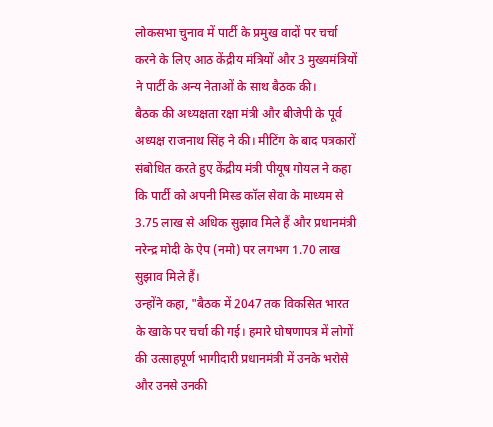लोकसभा चुनाव में पार्टी के प्रमुख वादों पर चर्चा करने के लिए आठ केंद्रीय मंत्रियों और 3 मुख्यमंत्रियों ने पार्टी के अन्य नेताओं के साथ बैठक की।
बैठक की अध्यक्षता रक्षा मंत्री और बीजेपी के पूर्व अध्यक्ष राजनाथ सिंह ने की। मीटिंग के बाद पत्रकारों संबोधित करते हुए केंद्रीय मंत्री पीयूष गोयल ने कहा कि पार्टी को अपनी मिस्ड कॉल सेवा के माध्यम से 3.75 लाख से अधिक सुझाव मिले हैं और प्रधानमंत्री नरेन्द्र मोदी के ऐप (नमो) पर लगभग 1.70 लाख सुझाव मिले हैं।
उन्होंने कहा, "बैठक में 2047 तक विकसित भारत के खाके पर चर्चा की गई। हमारे घोषणापत्र में लोगों की उत्साहपूर्ण भागीदारी प्रधानमंत्री में उनके भरोसे और उनसे उनकी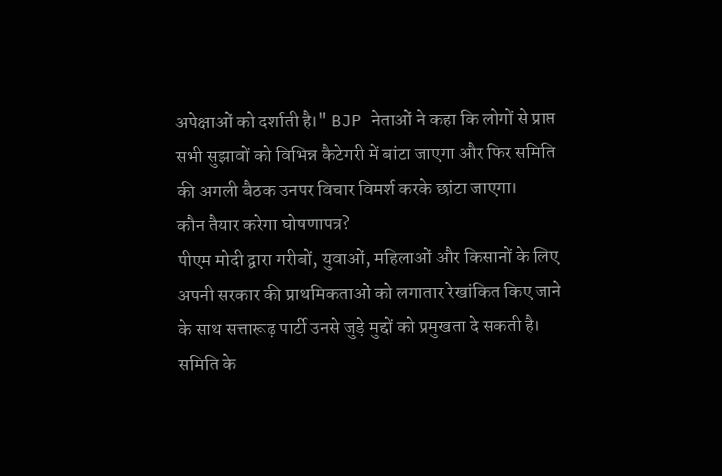अपेक्षाओं को दर्शाती है।" BJP नेताओं ने कहा कि लोगों से प्राप्त सभी सुझावों को विभिन्न कैटेगरी में बांटा जाएगा और फिर समिति की अगली बैठक उनपर विचार विमर्श करके छांटा जाएगा।
कौन तैयार करेगा घोषणापत्र?
पीएम मोदी द्वारा गरीबों, युवाओं, महिलाओं और किसानों के लिए अपनी सरकार की प्राथमिकताओं को लगातार रेखांकित किए जाने के साथ सत्तारूढ़ पार्टी उनसे जुड़े मुद्दों को प्रमुखता दे सकती है। समिति के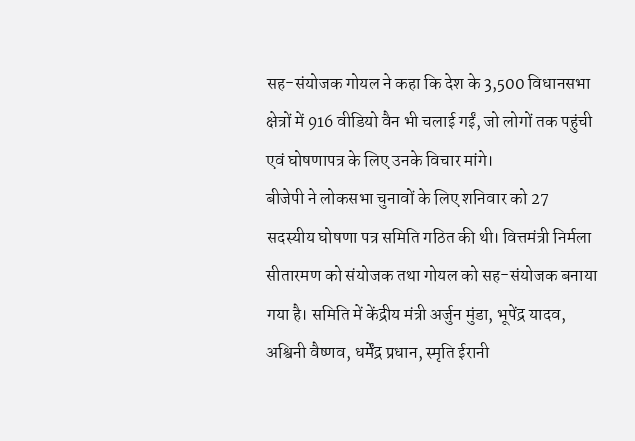सह-संयोजक गोयल ने कहा कि देश के 3,500 विधानसभा क्षेत्रों में 916 वीडियो वैन भी चलाई गईं, जो लोगों तक पहुंची एवं घोषणापत्र के लिए उनके विचार मांगे।
बीजेपी ने लोकसभा चुनावों के लिए शनिवार को 27 सदस्यीय घोषणा पत्र समिति गठित की थी। वित्तमंत्री निर्मला सीतारमण को संयोजक तथा गोयल को सह-संयोजक बनाया गया है। समिति में केंद्रीय मंत्री अर्जुन मुंडा, भूपेंद्र यादव, अश्विनी वैष्णव, धर्मेंद्र प्रधान, स्मृति ईरानी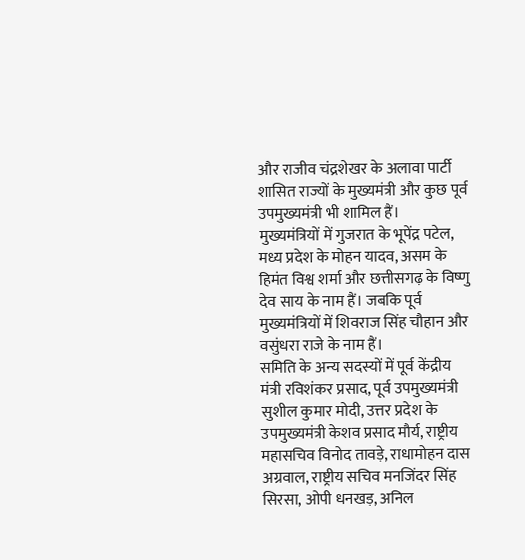और राजीव चंद्रशेखर के अलावा पार्टी शासित राज्यों के मुख्यमंत्री और कुछ पूर्व उपमुख्यमंत्री भी शामिल हैं।
मुख्यमंत्रियों में गुजरात के भूपेंद्र पटेल, मध्य प्रदेश के मोहन यादव, असम के हिमंत विश्व शर्मा और छत्तीसगढ़ के विष्णु देव साय के नाम हैं। जबकि पूर्व मुख्यमंत्रियों में शिवराज सिंह चौहान और वसुंधरा राजे के नाम हैं।
समिति के अन्य सदस्यों में पूर्व केंद्रीय मंत्री रविशंकर प्रसाद, पूर्व उपमुख्यमंत्री सुशील कुमार मोदी, उत्तर प्रदेश के उपमुख्यमंत्री केशव प्रसाद मौर्य, राष्ट्रीय महासचिव विनोद तावड़े, राधामोहन दास अग्रवाल, राष्ट्रीय सचिव मनजिंदर सिंह सिरसा, ओपी धनखड़, अनिल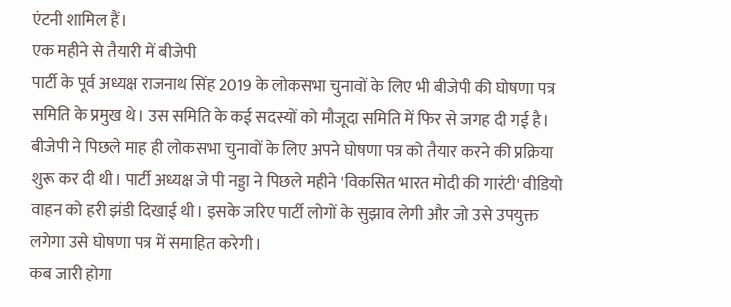एंटनी शामिल हैं।
एक महीने से तैयारी में बीजेपी
पार्टी के पूर्व अध्यक्ष राजनाथ सिंह 2019 के लोकसभा चुनावों के लिए भी बीजेपी की घोषणा पत्र समिति के प्रमुख थे। उस समिति के कई सदस्यों को मौजूदा समिति में फिर से जगह दी गई है। बीजेपी ने पिछले माह ही लोकसभा चुनावों के लिए अपने घोषणा पत्र को तैयार करने की प्रक्रिया शुरू कर दी थी। पार्टी अध्यक्ष जे पी नड्डा ने पिछले महीने 'विकसित भारत मोदी की गारंटी' वीडियो वाहन को हरी झंडी दिखाई थी। इसके जरिए पार्टी लोगों के सुझाव लेगी और जो उसे उपयुक्त लगेगा उसे घोषणा पत्र में समाहित करेगी।
कब जारी होगा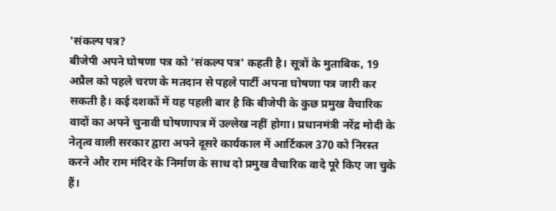'संकल्प पत्र?
बीजेपी अपने घोषणा पत्र को 'संकल्प पत्र' कहती है। सूत्रों के मुताबिक, 19 अप्रैल को पहले चरण के मतदान से पहले पार्टी अपना घोषणा पत्र जारी कर सकती है। कई दशकों में यह पहली बार है कि बीजेपी के कुछ प्रमुख वैचारिक वादों का अपने चुनावी घोषणापत्र में उल्लेख नहीं होगा। प्रधानमंत्री नरेंद्र मोदी के नेतृत्व वाली सरकार द्वारा अपने दूसरे कार्यकाल में आर्टिकल 370 को निरस्त करने और राम मंदिर के निर्माण के साथ दो प्रमुख वैचारिक वादे पूरे किए जा चुके हैं।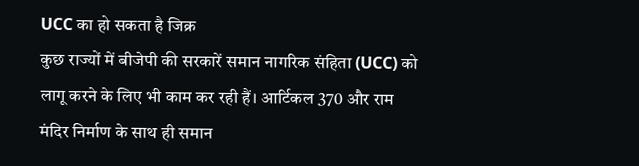UCC का हो सकता है जिक्र
कुछ राज्यों में बीजेपी की सरकारें समान नागरिक संहिता (UCC) को लागू करने के लिए भी काम कर रही हैं। आर्टिकल 370 और राम मंदिर निर्माण के साथ ही समान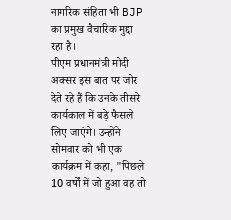नागरिक संहिता भी BJP का प्रमुख वैचारिक मुद्दा रहा है।
पीएम प्रधानमंत्री मोदी अक्सर इस बात पर जोर देते रहे हैं कि उनके तीसरे कार्यकाल में बड़े फैसले लिए जाएंगे। उन्होंने सोमवार को भी एक कार्यक्रम में कहा, "पिछले 10 वर्षों में जो हुआ वह तो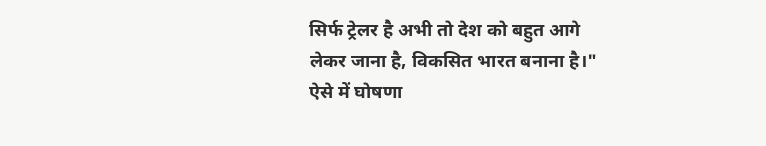सिर्फ ट्रेलर है अभी तो देश को बहुत आगे लेकर जाना है, विकसित भारत बनाना है।" ऐसे में घोषणा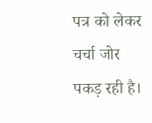पत्र को लेकर चर्चा जोर पकड़ रही है।